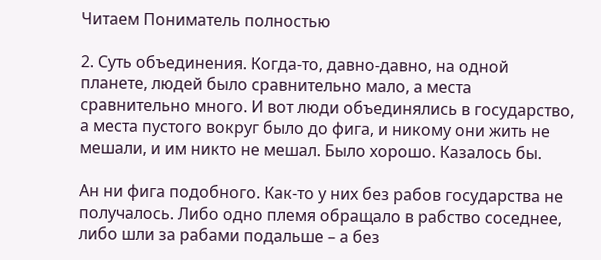Читаем Пониматель полностью

2. Суть объединения. Когда-то, давно-давно, на одной планете, людей было сравнительно мало, а места сравнительно много. И вот люди объединялись в государство, а места пустого вокруг было до фига, и никому они жить не мешали, и им никто не мешал. Было хорошо. Казалось бы.

Ан ни фига подобного. Как-то у них без рабов государства не получалось. Либо одно племя обращало в рабство соседнее, либо шли за рабами подальше – а без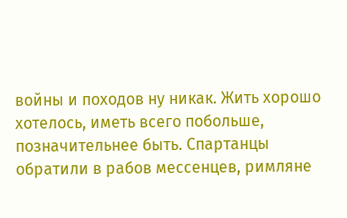войны и походов ну никак. Жить хорошо хотелось, иметь всего побольше, позначительнее быть. Спартанцы обратили в рабов мессенцев, римляне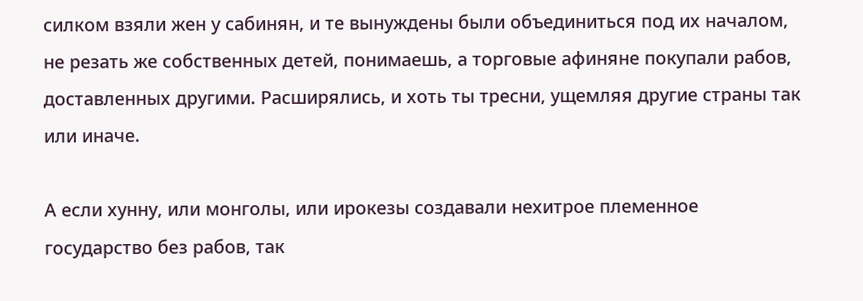силком взяли жен у сабинян, и те вынуждены были объединиться под их началом, не резать же собственных детей, понимаешь, а торговые афиняне покупали рабов, доставленных другими. Расширялись, и хоть ты тресни, ущемляя другие страны так или иначе.

А если хунну, или монголы, или ирокезы создавали нехитрое племенное государство без рабов, так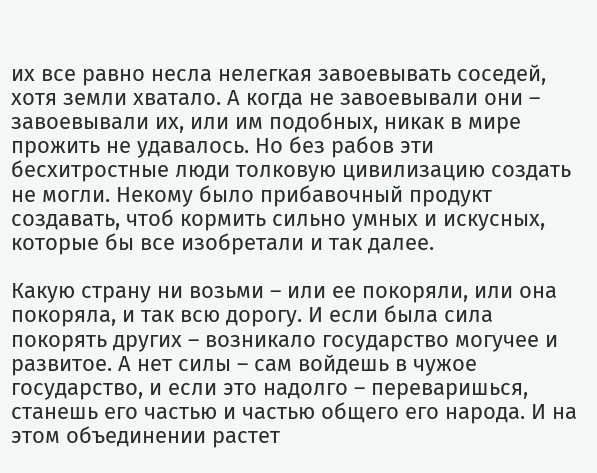их все равно несла нелегкая завоевывать соседей, хотя земли хватало. А когда не завоевывали они – завоевывали их, или им подобных, никак в мире прожить не удавалось. Но без рабов эти бесхитростные люди толковую цивилизацию создать не могли. Некому было прибавочный продукт создавать, чтоб кормить сильно умных и искусных, которые бы все изобретали и так далее.

Какую страну ни возьми – или ее покоряли, или она покоряла, и так всю дорогу. И если была сила покорять других – возникало государство могучее и развитое. А нет силы – сам войдешь в чужое государство, и если это надолго – переваришься, станешь его частью и частью общего его народа. И на этом объединении растет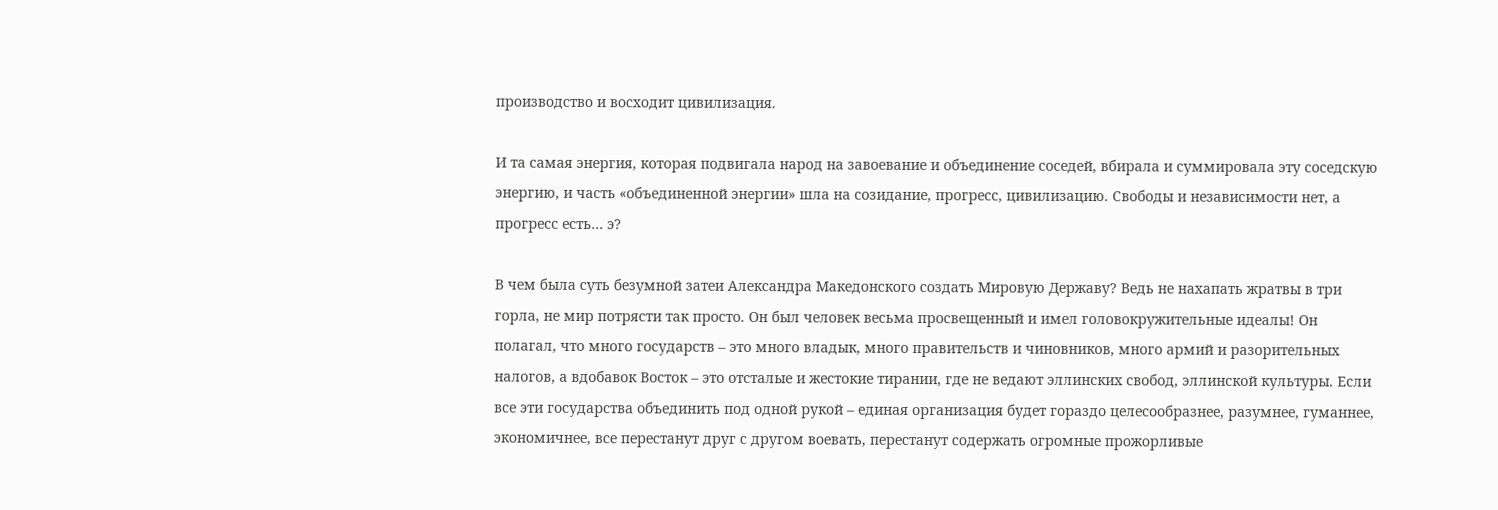производство и восходит цивилизация.

И та самая энергия, которая подвигала народ на завоевание и объединение соседей, вбирала и суммировала эту соседскую энергию, и часть «объединенной энергии» шла на созидание, прогресс, цивилизацию. Свободы и независимости нет, а прогресс есть… э?

В чем была суть безумной затеи Александра Македонского создать Мировую Державу? Ведь не нахапать жратвы в три горла, не мир потрясти так просто. Он был человек весьма просвещенный и имел головокружительные идеалы! Он полагал, что много государств – это много владык, много правительств и чиновников, много армий и разорительных налогов, а вдобавок Восток – это отсталые и жестокие тирании, где не ведают эллинских свобод, эллинской культуры. Если все эти государства объединить под одной рукой – единая организация будет гораздо целесообразнее, разумнее, гуманнее, экономичнее, все перестанут друг с другом воевать, перестанут содержать огромные прожорливые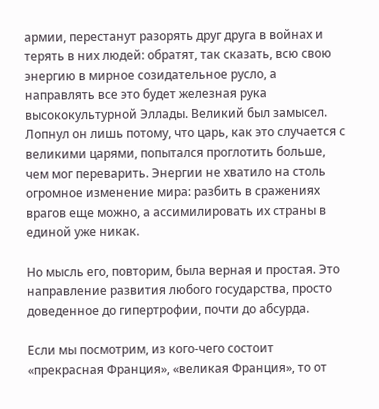армии, перестанут разорять друг друга в войнах и терять в них людей: обратят, так сказать, всю свою энергию в мирное созидательное русло, а направлять все это будет железная рука высококультурной Эллады. Великий был замысел. Лопнул он лишь потому, что царь, как это случается с великими царями, попытался проглотить больше, чем мог переварить. Энергии не хватило на столь огромное изменение мира: разбить в сражениях врагов еще можно, а ассимилировать их страны в единой уже никак.

Но мысль его, повторим, была верная и простая. Это направление развития любого государства, просто доведенное до гипертрофии, почти до абсурда.

Если мы посмотрим, из кого-чего состоит «прекрасная Франция», «великая Франция», то от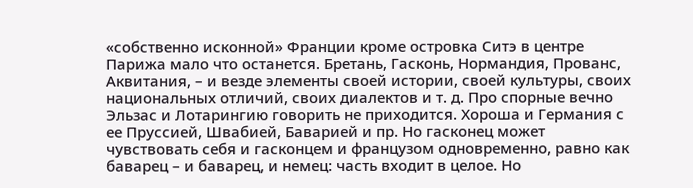«собственно исконной» Франции кроме островка Ситэ в центре Парижа мало что останется. Бретань, Гасконь, Нормандия, Прованс, Аквитания, – и везде элементы своей истории, своей культуры, своих национальных отличий, своих диалектов и т. д. Про спорные вечно Эльзас и Лотарингию говорить не приходится. Хороша и Германия с ее Пруссией, Швабией, Баварией и пр. Но гасконец может чувствовать себя и гасконцем и французом одновременно, равно как баварец – и баварец, и немец: часть входит в целое. Но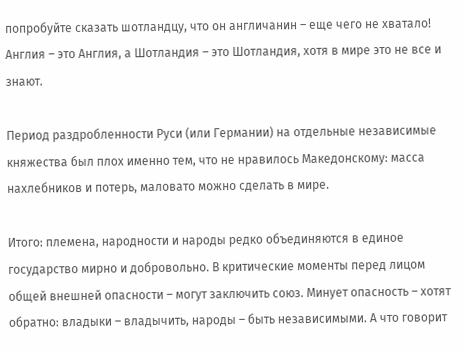попробуйте сказать шотландцу, что он англичанин – еще чего не хватало! Англия – это Англия, а Шотландия – это Шотландия, хотя в мире это не все и знают.

Период раздробленности Руси (или Германии) на отдельные независимые княжества был плох именно тем, что не нравилось Македонскому: масса нахлебников и потерь, маловато можно сделать в мире.

Итого: племена, народности и народы редко объединяются в единое государство мирно и добровольно. В критические моменты перед лицом общей внешней опасности – могут заключить союз. Минует опасность – хотят обратно: владыки – владычить, народы – быть независимыми. А что говорит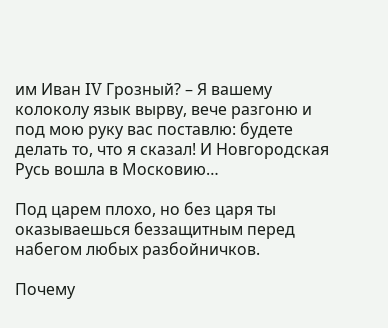им Иван IV Грозный? – Я вашему колоколу язык вырву, вече разгоню и под мою руку вас поставлю: будете делать то, что я сказал! И Новгородская Русь вошла в Московию…

Под царем плохо, но без царя ты оказываешься беззащитным перед набегом любых разбойничков.

Почему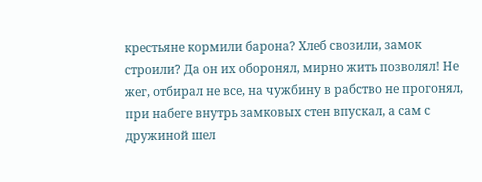крестьяне кормили барона? Хлеб свозили, замок строили? Да он их оборонял, мирно жить позволял! Не жег, отбирал не все, на чужбину в рабство не прогонял, при набеге внутрь замковых стен впускал, а сам с дружиной шел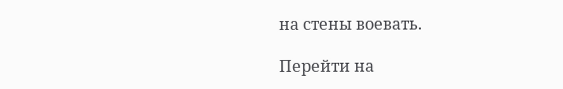на стены воевать.

Перейти на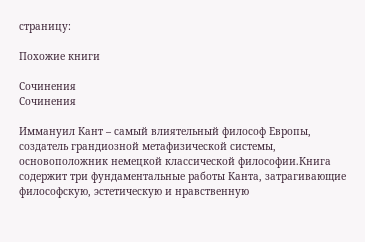страницу:

Похожие книги

Сочинения
Сочинения

Иммануил Кант – самый влиятельный философ Европы, создатель грандиозной метафизической системы, основоположник немецкой классической философии.Книга содержит три фундаментальные работы Канта, затрагивающие философскую, эстетическую и нравственную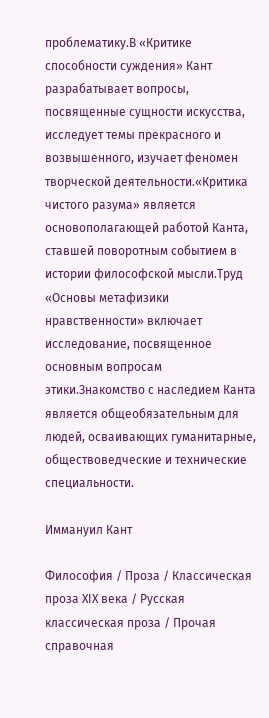проблематику.В «Критике способности суждения» Кант разрабатывает вопросы, посвященные сущности искусства, исследует темы прекрасного и возвышенного, изучает феномен творческой деятельности.«Критика чистого разума» является основополагающей работой Канта, ставшей поворотным событием в истории философской мысли.Труд «Основы метафизики нравственности» включает исследование, посвященное основным вопросам этики.Знакомство с наследием Канта является общеобязательным для людей, осваивающих гуманитарные, обществоведческие и технические специальности.

Иммануил Кант

Философия / Проза / Классическая проза ХIX века / Русская классическая проза / Прочая справочная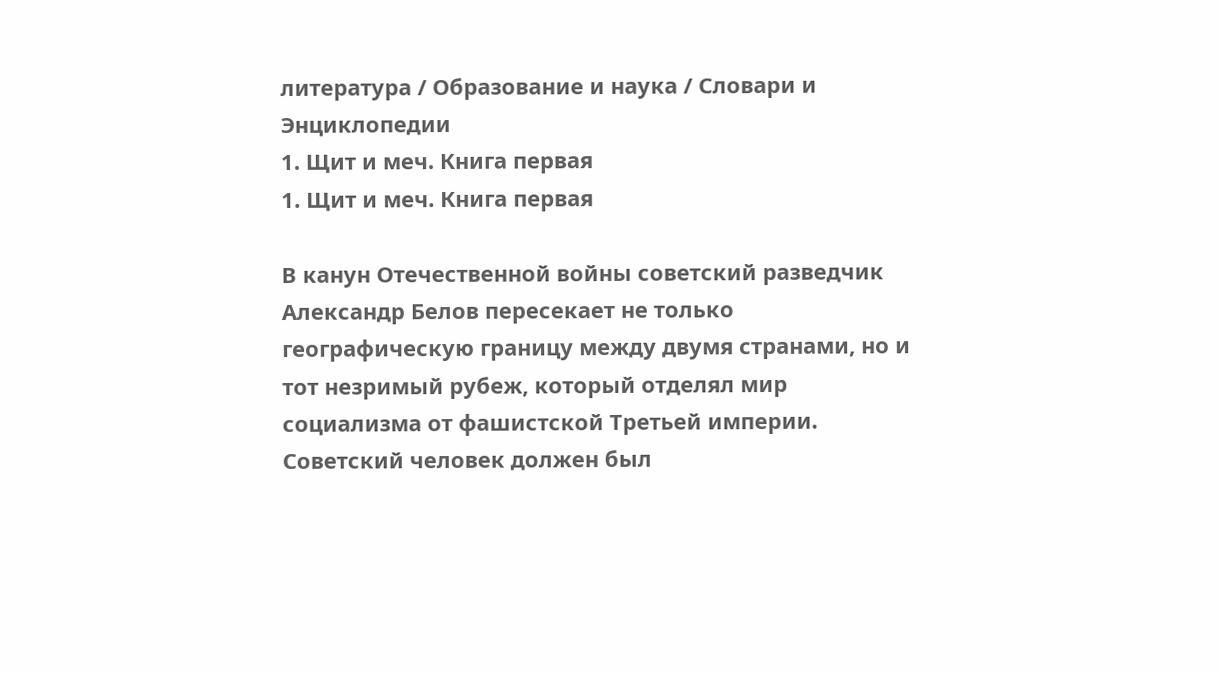литература / Образование и наука / Словари и Энциклопедии
1. Щит и меч. Книга первая
1. Щит и меч. Книга первая

В канун Отечественной войны советский разведчик Александр Белов пересекает не только географическую границу между двумя странами, но и тот незримый рубеж, который отделял мир социализма от фашистской Третьей империи. Советский человек должен был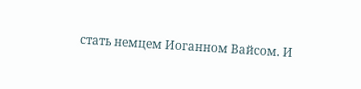стать немцем Иоганном Вайсом. И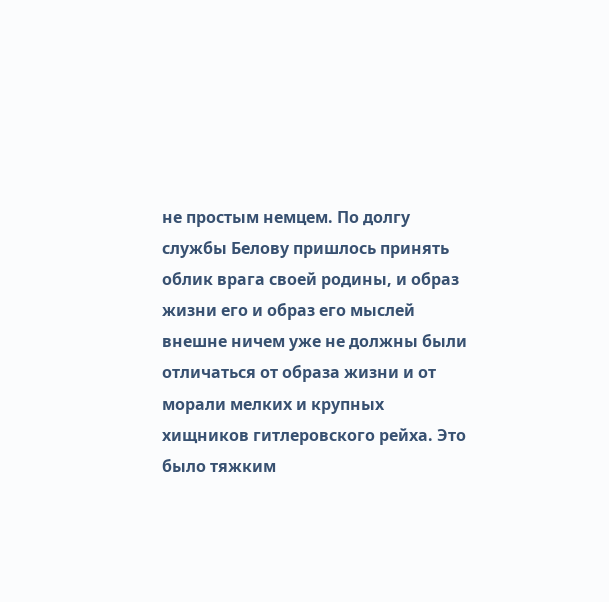не простым немцем. По долгу службы Белову пришлось принять облик врага своей родины, и образ жизни его и образ его мыслей внешне ничем уже не должны были отличаться от образа жизни и от морали мелких и крупных хищников гитлеровского рейха. Это было тяжким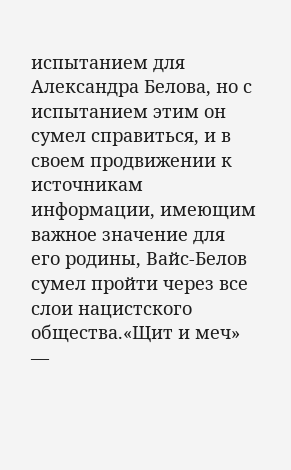испытанием для Александра Белова, но с испытанием этим он сумел справиться, и в своем продвижении к источникам информации, имеющим важное значение для его родины, Вайс-Белов сумел пройти через все слои нацистского общества.«Щит и меч» —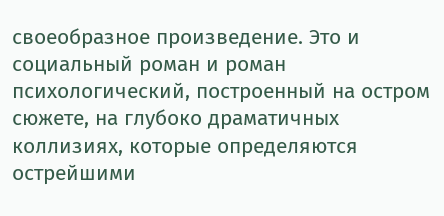своеобразное произведение. Это и социальный роман и роман психологический, построенный на остром сюжете, на глубоко драматичных коллизиях, которые определяются острейшими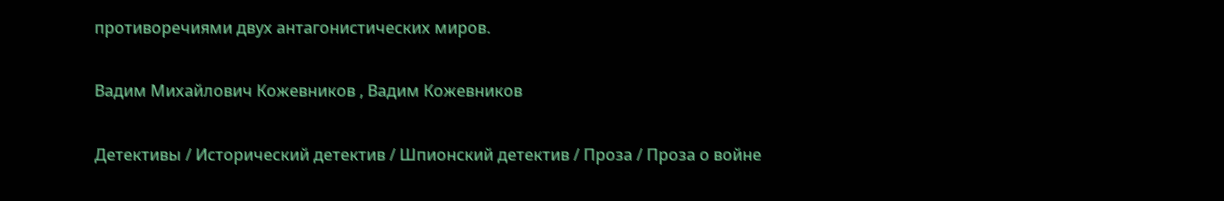противоречиями двух антагонистических миров.

Вадим Михайлович Кожевников , Вадим Кожевников

Детективы / Исторический детектив / Шпионский детектив / Проза / Проза о войне